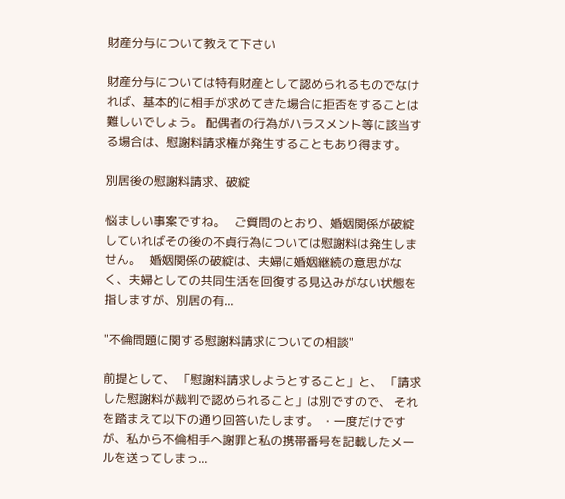財産分与について教えて下さい

財産分与については特有財産として認められるものでなければ、基本的に相手が求めてきた場合に拒否をすることは難しいでしょう。 配偶者の行為がハラスメント等に該当する場合は、慰謝料請求権が発生することもあり得ます。

別居後の慰謝料請求、破綻

悩ましい事案ですね。   ご質問のとおり、婚姻関係が破綻していればその後の不貞行為については慰謝料は発生しません。   婚姻関係の破綻は、夫婦に婚姻継続の意思がなく、夫婦としての共同生活を回復する見込みがない状態を指しますが、別居の有...

"不倫問題に関する慰謝料請求についての相談"

前提として、 「慰謝料請求しようとすること」と、 「請求した慰謝料が裁判で認められること」は別ですので、 それを踏まえて以下の通り回答いたします。 ・一度だけですが、私から不倫相手へ謝罪と私の携帯番号を記載したメールを送ってしまっ...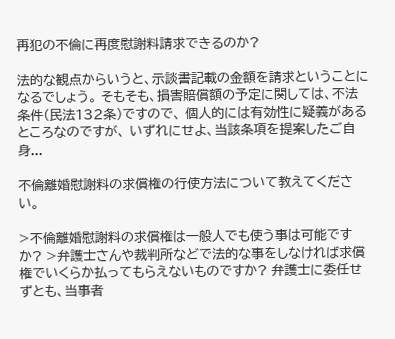再犯の不倫に再度慰謝料請求できるのか?

法的な観点からいうと、示談書記載の金額を請求ということになるでしょう。 そもそも、損害賠償額の予定に関しては、不法条件(民法132条)ですので、 個人的には有効性に疑義があるところなのですが、 いずれにせよ、当該条項を提案したご自身...

不倫離婚慰謝料の求償権の行使方法について教えてください。

>不倫離婚慰謝料の求償権は一般人でも使う事は可能ですか? >弁護士さんや裁判所などで法的な事をしなければ求償権でいくらか払ってもらえないものですか? 弁護士に委任せずとも、当事者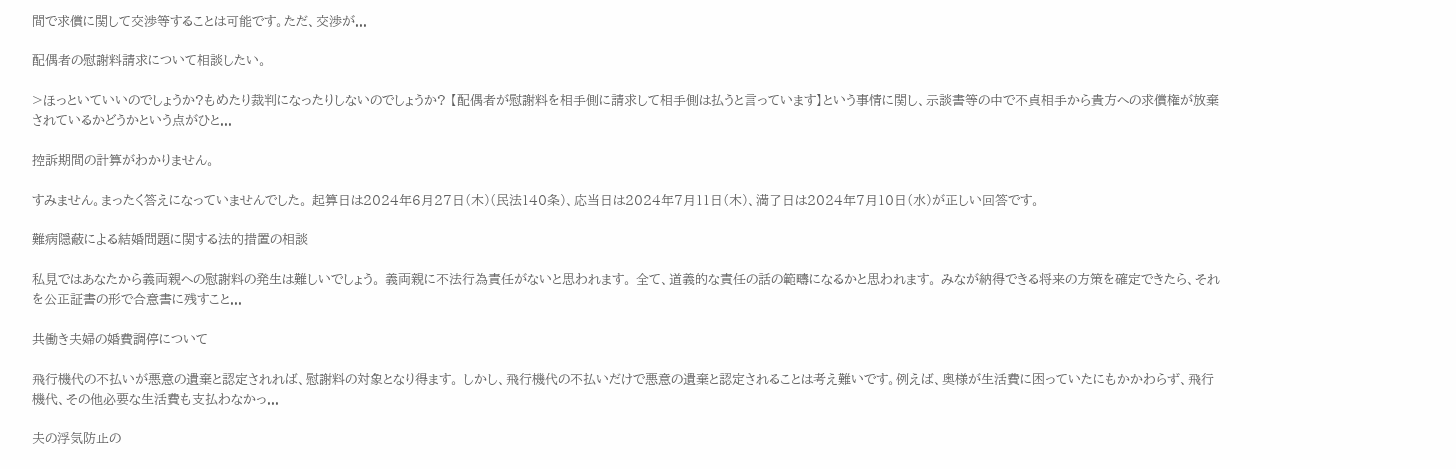間で求償に関して交渉等することは可能です。ただ、交渉が...

配偶者の慰謝料請求について相談したい。

>ほっといていいのでしょうか?もめたり裁判になったりしないのでしょうか? 【配偶者が慰謝料を相手側に請求して相手側は払うと言っています】という事情に関し、示談書等の中で不貞相手から貴方への求償権が放棄されているかどうかという点がひと...

控訴期間の計算がわかりません。

すみません。まったく答えになっていませんでした。 起算日は2024年6月27日(木)(民法140条)、応当日は2024年7月11日(木)、満了日は2024年7月10日(水)が正しい回答です。

難病隠蔽による結婚問題に関する法的措置の相談

私見ではあなたから義両親への慰謝料の発生は難しいでしょう。 義両親に不法行為責任がないと思われます。 全て、道義的な責任の話の範疇になるかと思われます。 みなが納得できる将来の方策を確定できたら、それを公正証書の形で合意書に残すこと...

共働き夫婦の婚費調停について

飛行機代の不払いが悪意の遺棄と認定されれば、慰謝料の対象となり得ます。 しかし、飛行機代の不払いだけで悪意の遺棄と認定されることは考え難いです。例えば、奥様が生活費に困っていたにもかかわらず、飛行機代、その他必要な生活費も支払わなかっ...

夫の浮気防止の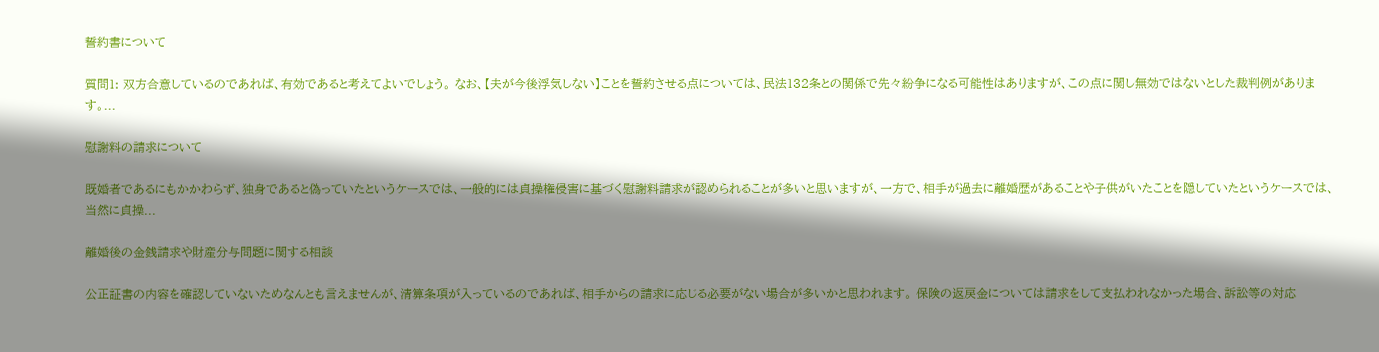誓約書について

質問1: 双方合意しているのであれば、有効であると考えてよいでしょう。 なお、【夫が今後浮気しない】ことを誓約させる点については、民法132条との関係で先々紛争になる可能性はありますが、この点に関し無効ではないとした裁判例があります。...

慰謝料の請求について

既婚者であるにもかかわらず、独身であると偽っていたというケースでは、一般的には貞操権侵害に基づく慰謝料請求が認められることが多いと思いますが、一方で、相手が過去に離婚歴があることや子供がいたことを隠していたというケースでは、当然に貞操...

離婚後の金銭請求や財産分与問題に関する相談

公正証書の内容を確認していないためなんとも言えませんが、清算条項が入っているのであれば、相手からの請求に応じる必要がない場合が多いかと思われます。 保険の返戻金については請求をして支払われなかった場合、訴訟等の対応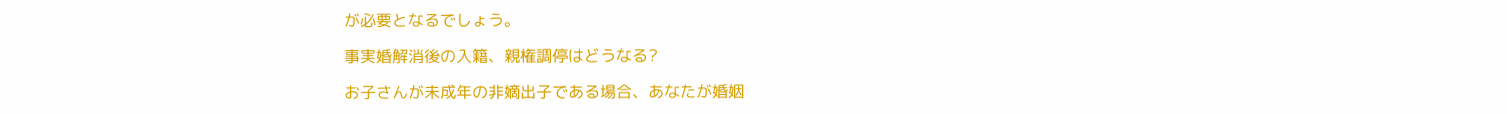が必要となるでしょう。

事実婚解消後の入籍、親権調停はどうなる?

お子さんが未成年の非嫡出子である場合、あなたが婚姻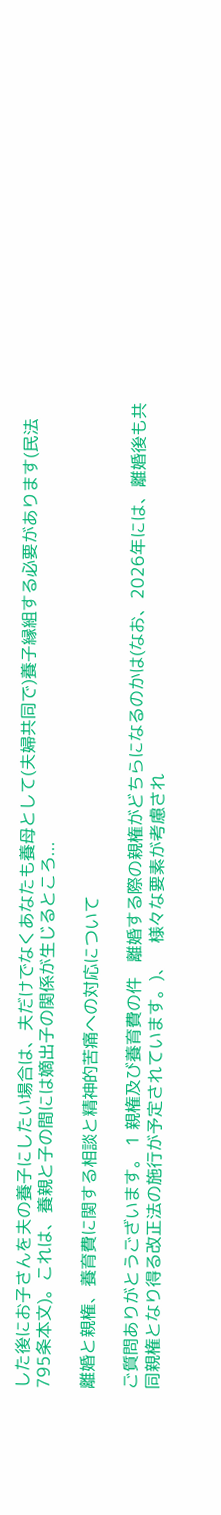した後にお子さんを夫の養子にしたい場合は、夫だけでなくあなたも養母として(夫婦共同で)養子縁組する必要があります(民法795条本文)。これは、養親と子の間には嫡出子の関係が生じるところ...

離婚と親権、養育費に関する相談と精神的苦痛への対応について

ご質問ありがとうございます。 1 親権及び養育費の件   離婚する際の親権がどちらになるのかは(なお、2026年には、離婚後も共同親権となり得る改正法の施行が予定されています。)、   様々な要素が考慮され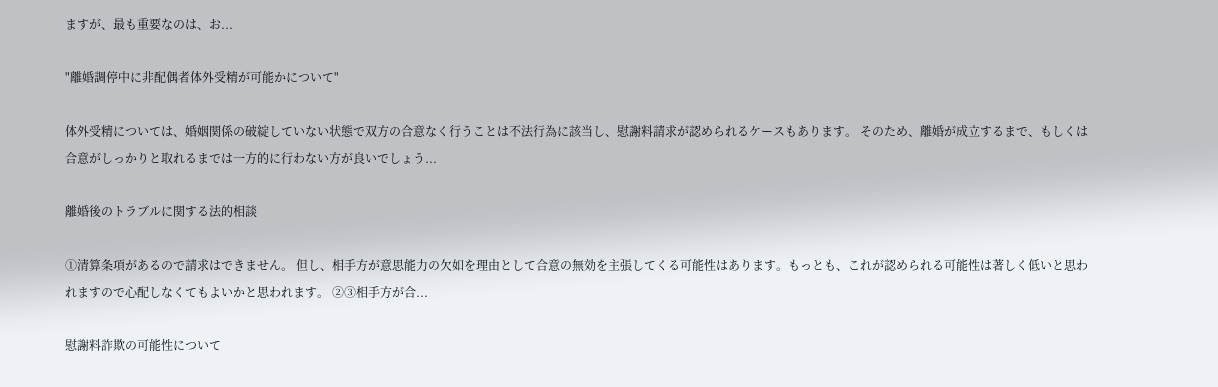ますが、最も重要なのは、お...

"離婚調停中に非配偶者体外受精が可能かについて"

体外受精については、婚姻関係の破綻していない状態で双方の合意なく行うことは不法行為に該当し、慰謝料請求が認められるケースもあります。 そのため、離婚が成立するまで、もしくは合意がしっかりと取れるまでは一方的に行わない方が良いでしょう...

離婚後のトラブルに関する法的相談

①清算条項があるので請求はできません。 但し、相手方が意思能力の欠如を理由として合意の無効を主張してくる可能性はあります。もっとも、これが認められる可能性は著しく低いと思われますので心配しなくてもよいかと思われます。 ②③相手方が合...

慰謝料詐欺の可能性について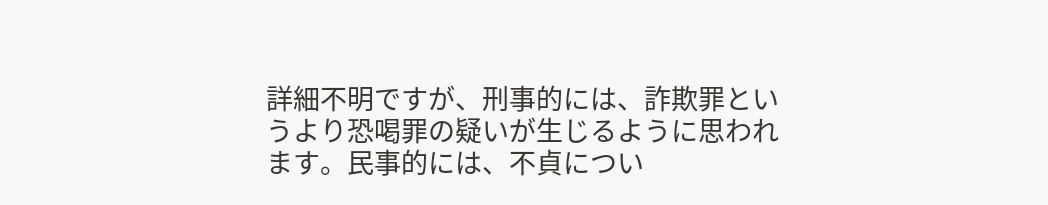詳細不明ですが、刑事的には、詐欺罪というより恐喝罪の疑いが生じるように思われます。民事的には、不貞につい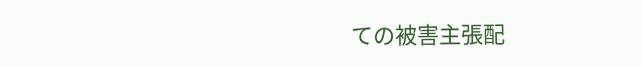ての被害主張配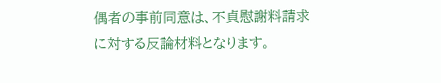偶者の事前同意は、不貞慰謝料請求に対する反論材料となります。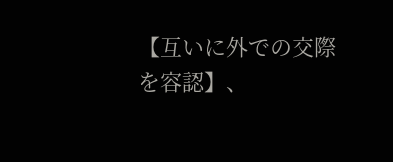【互いに外での交際を容認】、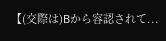【(交際は)Bから容認されて...